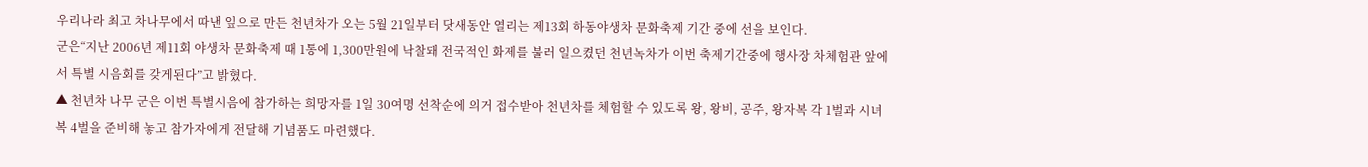우리나라 최고 차나무에서 따낸 잎으로 만든 천년차가 오는 5월 21일부터 닷새동안 열리는 제13회 하동야생차 문화축제 기간 중에 선을 보인다.
군은“지난 2006년 제11회 야생차 문화축제 때 1통에 1,300만원에 낙찰돼 전국적인 화제를 불러 일으켰던 천년녹차가 이번 축제기간중에 행사장 차체험관 앞에서 특별 시음회를 갖게된다”고 밝혔다.
▲ 천년차 나무 군은 이번 특별시음에 참가하는 희망자를 1일 30여명 선착순에 의거 접수받아 천년차를 체험할 수 있도록 왕, 왕비, 공주, 왕자복 각 1벌과 시녀복 4벌을 준비해 놓고 참가자에게 전달해 기념품도 마련했다.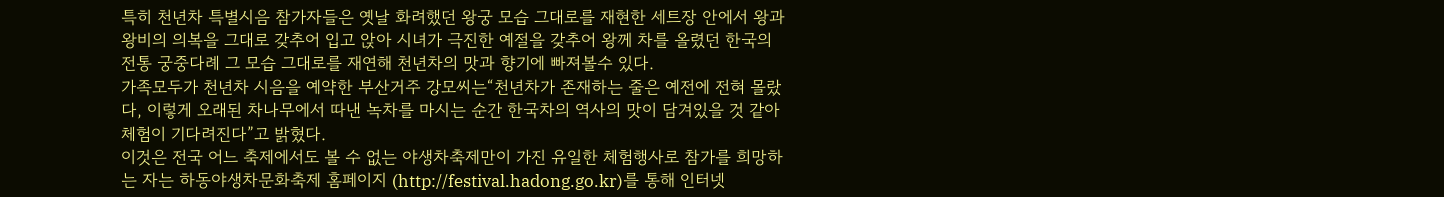특히 천년차 특별시음 참가자들은 옛날 화려했던 왕궁 모습 그대로를 재현한 세트장 안에서 왕과 왕비의 의복을 그대로 갖추어 입고 앉아 시녀가 극진한 예절을 갖추어 왕께 차를 올렸던 한국의 전통 궁중다례 그 모습 그대로를 재연해 천년차의 맛과 향기에 빠져볼수 있다.
가족모두가 천년차 시음을 예약한 부산거주 강모씨는“천년차가 존재하는 줄은 예전에 전혀 몰랐다, 이렇게 오래된 차나무에서 따낸 녹차를 마시는 순간 한국차의 역사의 맛이 담겨있을 것 같아 체험이 기다려진다”고 밝혔다.
이것은 전국 어느 축제에서도 볼 수 없는 야생차축제만이 가진 유일한 체험행사로 참가를 희망하는 자는 하동야생차문화축제 홈페이지 (http://festival.hadong.go.kr)를 통해 인터넷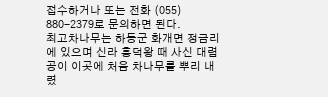접수하거나 또는 전화 (055) 880-2379로 문의하면 된다.
최고차나무는 하동군 화개면 정금리에 있으며 신라 흥덕왕 때 사신 대렴공이 이곳에 처음 차나무를 뿌리 내렸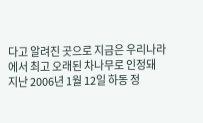다고 알려진 곳으로 지금은 우리나라에서 최고 오래된 차나무로 인정돼 지난 2006년 1월 12일 하동 정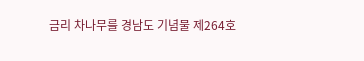금리 차나무를 경남도 기념물 제264호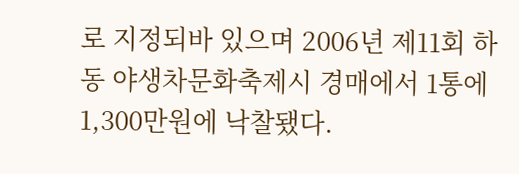로 지정되바 있으며 2006년 제11회 하동 야생차문화축제시 경매에서 1통에 1,300만원에 낙찰됐다.